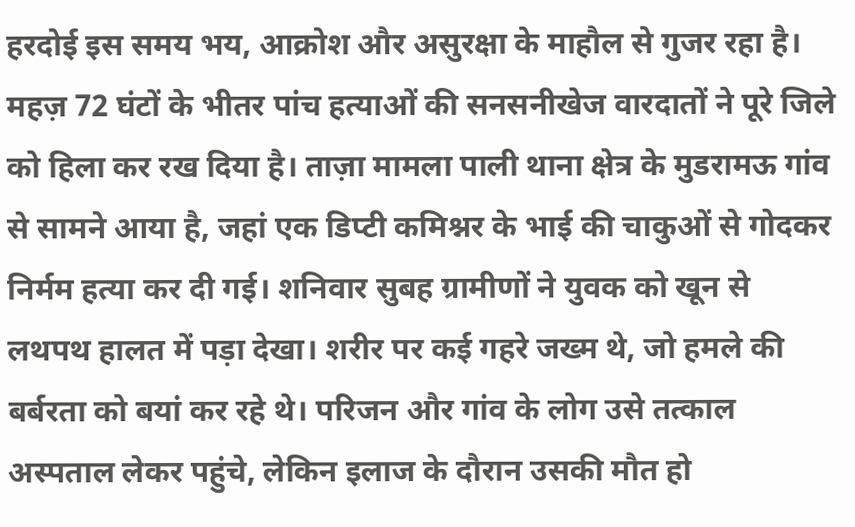हरदोई इस समय भय, आक्रोश और असुरक्षा के माहौल से गुजर रहा है। महज़ 72 घंटों के भीतर पांच हत्याओं की सनसनीखेज वारदातों ने पूरे जिले को हिला कर रख दिया है। ताज़ा मामला पाली थाना क्षेत्र के मुडरामऊ गांव से सामने आया है, जहां एक डिप्टी कमिश्नर के भाई की चाकुओं से गोदकर निर्मम हत्या कर दी गई। शनिवार सुबह ग्रामीणों ने युवक को खून से लथपथ हालत में पड़ा देखा। शरीर पर कई गहरे जख्म थे, जो हमले की बर्बरता को बयां कर रहे थे। परिजन और गांव के लोग उसे तत्काल अस्पताल लेकर पहुंचे, लेकिन इलाज के दौरान उसकी मौत हो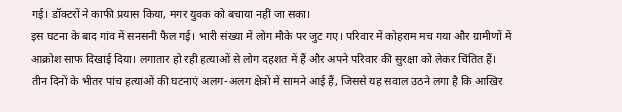गई। डॉक्टरों ने काफी प्रयास किया, मगर युवक को बचाया नहीं जा सका।
इस घटना के बाद गांव में सनसनी फैल गई। भारी संख्या में लोग मौके पर जुट गए। परिवार में कोहराम मच गया और ग्रामीणों में आक्रोश साफ दिखाई दिया। लगातार हो रही हत्याओं से लोग दहशत में हैं और अपने परिवार की सुरक्षा को लेकर चिंतित हैं। तीन दिनों के भीतर पांच हत्याओं की घटनाएं अलग-अलग क्षेत्रों में सामने आई हैं, जिससे यह सवाल उठने लगा है कि आखिर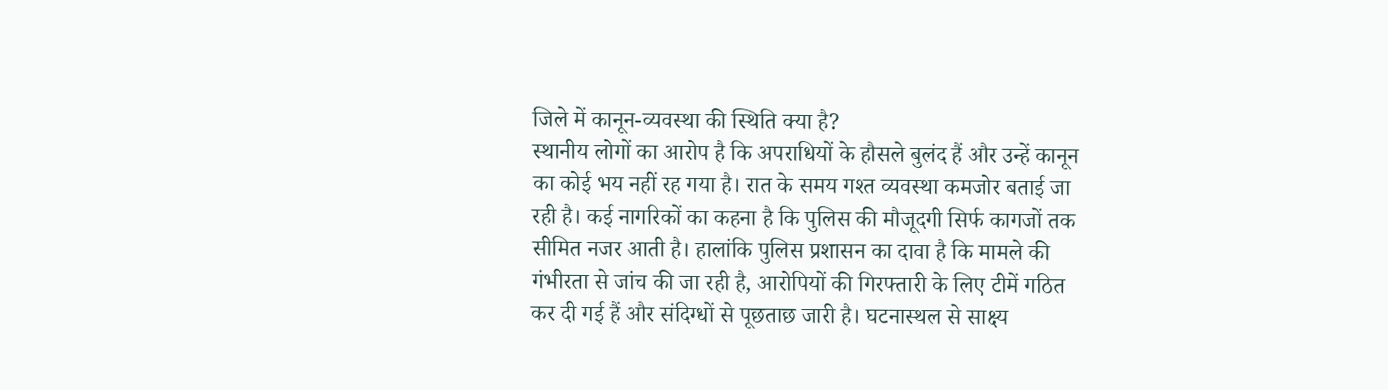जिले में कानून-व्यवस्था की स्थिति क्या है?
स्थानीय लोगों का आरोप है कि अपराधियों के हौसले बुलंद हैं और उन्हें कानून का कोई भय नहीं रह गया है। रात के समय गश्त व्यवस्था कमजोर बताई जा रही है। कई नागरिकों का कहना है कि पुलिस की मौजूदगी सिर्फ कागजों तक सीमित नजर आती है। हालांकि पुलिस प्रशासन का दावा है कि मामले की गंभीरता से जांच की जा रही है, आरोपियों की गिरफ्तारी के लिए टीमें गठित कर दी गई हैं और संदिग्धों से पूछताछ जारी है। घटनास्थल से साक्ष्य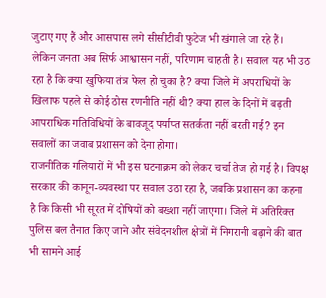जुटाए गए हैं और आसपास लगे सीसीटीवी फुटेज भी खंगाले जा रहे हैं।
लेकिन जनता अब सिर्फ आश्वासन नहीं, परिणाम चाहती है। सवाल यह भी उठ रहा है कि क्या खुफिया तंत्र फेल हो चुका है? क्या जिले में अपराधियों के खिलाफ पहले से कोई ठोस रणनीति नहीं थी? क्या हाल के दिनों में बढ़ती आपराधिक गतिविधियों के बावजूद पर्याप्त सतर्कता नहीं बरती गई? इन सवालों का जवाब प्रशासन को देना होगा।
राजनीतिक गलियारों में भी इस घटनाक्रम को लेकर चर्चा तेज हो गई है। विपक्ष सरकार की कानून-व्यवस्था पर सवाल उठा रहा है, जबकि प्रशासन का कहना है कि किसी भी सूरत में दोषियों को बख्शा नहीं जाएगा। जिले में अतिरिक्त पुलिस बल तैनात किए जाने और संवेदनशील क्षेत्रों में निगरानी बढ़ाने की बात भी सामने आई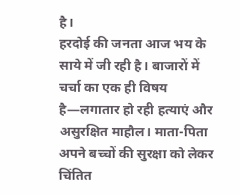है।
हरदोई की जनता आज भय के साये में जी रही है। बाजारों में चर्चा का एक ही विषय है—लगातार हो रही हत्याएं और असुरक्षित माहौल। माता-पिता अपने बच्चों की सुरक्षा को लेकर चिंतित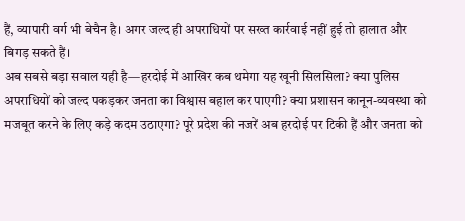हैं, व्यापारी वर्ग भी बेचैन है। अगर जल्द ही अपराधियों पर सख्त कार्रवाई नहीं हुई तो हालात और बिगड़ सकते हैं।
अब सबसे बड़ा सवाल यही है—हरदोई में आखिर कब थमेगा यह खूनी सिलसिला? क्या पुलिस अपराधियों को जल्द पकड़कर जनता का विश्वास बहाल कर पाएगी? क्या प्रशासन कानून-व्यवस्था को मजबूत करने के लिए कड़े कदम उठाएगा? पूरे प्रदेश की नजरें अब हरदोई पर टिकी हैं और जनता को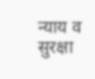न्याय व सुरक्षा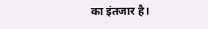का इंतजार है।